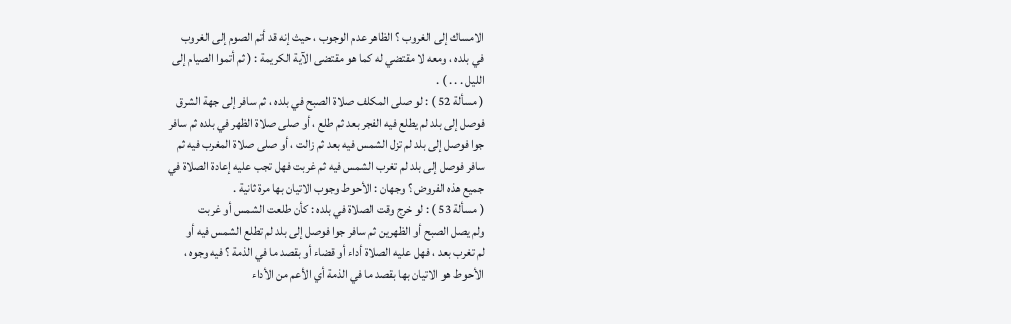الامساك إلى الغروب ؟ الظاهر عدم الوجوب ، حيث إنه قد أتم الصوم إلى الغروب
في بلده ، ومعه لا مقتضي له كما هو مقتضى الآية الكريمة : ( ثم أتموا الصيام إلى
الليل . . . ) .
( مسألة 52 ) : لو صلى المكلف صلاة الصبح في بلده ، ثم سافر إلى جهة الشرق
فوصل إلى بلد لم يطلع فيه الفجر بعد ثم طلع ، أو صلى صلاة الظهر في بلده ثم سافر
جوا فوصل إلى بلد لم تزل الشمس فيه بعد ثم زالت ، أو صلى صلاة المغرب فيه ثم
سافر فوصل إلى بلد لم تغرب الشمس فيه ثم غربت فهل تجب عليه إعادة الصلاة في
جميع هذه الفروض ؟ وجهان : الأحوط وجوب الاتيان بها مرة ثانية .
( مسألة 53 ) : لو خرج وقت الصلاة في بلده : كأن طلعت الشمس أو غربت
ولم يصل الصبح أو الظهرين ثم سافر جوا فوصل إلى بلد لم تطلع الشمس فيه أو
لم تغرب بعد ، فهل عليه الصلاة أداء أو قضاء أو بقصد ما في الذمة ؟ فيه وجوه ،
الأحوط هو الاتيان بها بقصد ما في الذمة أي الأعم من الأداء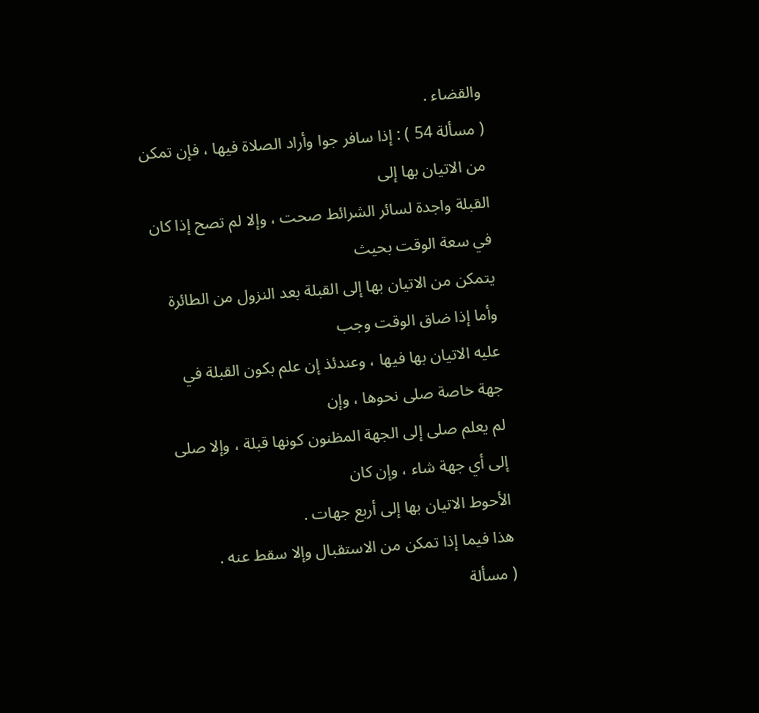والقضاء .
( مسألة 54 ) : إذا سافر جوا وأراد الصلاة فيها ، فإن تمكن من الاتيان بها إلى
القبلة واجدة لسائر الشرائط صحت ، وإلا لم تصح إذا كان في سعة الوقت بحيث
يتمكن من الاتيان بها إلى القبلة بعد النزول من الطائرة وأما إذا ضاق الوقت وجب
عليه الاتيان بها فيها ، وعندئذ إن علم بكون القبلة في جهة خاصة صلى نحوها ، وإن
لم يعلم صلى إلى الجهة المظنون كونها قبلة ، وإلا صلى إلى أي جهة شاء ، وإن كان
الأحوط الاتيان بها إلى أربع جهات .
هذا فيما إذا تمكن من الاستقبال وإلا سقط عنه .
( مسألة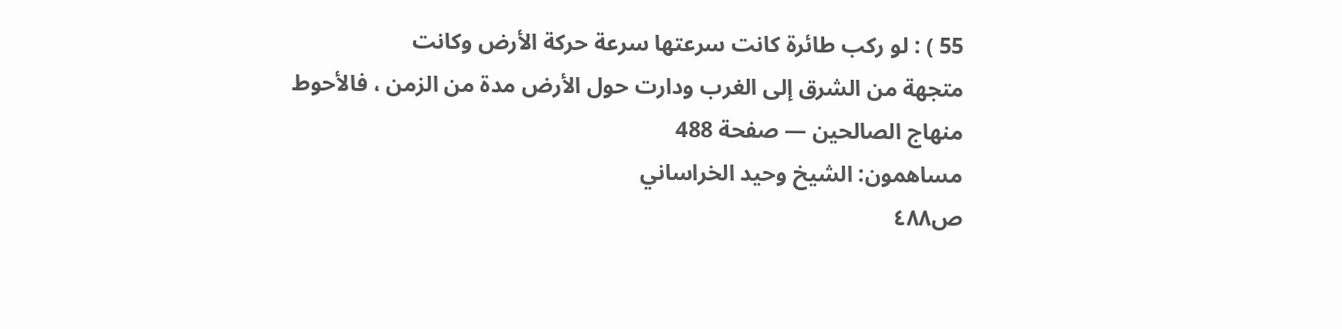55 ) : لو ركب طائرة كانت سرعتها سرعة حركة الأرض وكانت
متجهة من الشرق إلى الغرب ودارت حول الأرض مدة من الزمن ، فالأحوط
منهاج الصالحين — صفحة 488
مساهمون: الشيخ وحيد الخراساني
ص٤٨٨